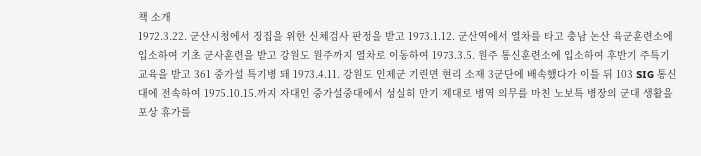책 소개
1972.3.22. 군산시청에서 징집을 위한 신체검사 판정을 받고 1973.1.12. 군산역에서 열차를 타고 충남 논산 육군훈련소에 입소하여 기초 군사훈련을 받고 강원도 원주까지 열차로 이동하여 1973.3.5. 원주 통신훈련소에 입소하여 후반기 주특기 교육을 받고 361 중가설 특기병 돼 1973.4.11. 강원도 인제군 기린면 현리 소재 3군단에 배속했다가 이틀 뒤 103 SIG 통신대에 전속하여 1975.10.15.까지 자대인 중가설중대에서 성실히 만기 제대로 병역 의무를 마친 노보특 병장의 군대 생활을 포상 휴가를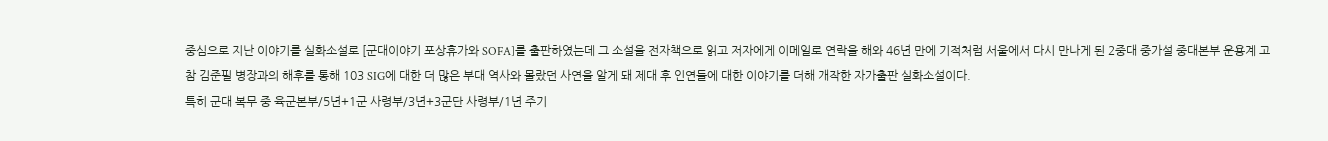중심으로 지난 이야기를 실화소설로 [군대이야기 포상휴가와 SOFA]를 출판하였는데 그 소설을 전자책으로 읽고 저자에게 이메일로 연락을 해와 46년 만에 기적처럼 서울에서 다시 만나게 된 2중대 중가설 중대본부 운용계 고참 김준필 병장과의 해후를 통해 103 SIG에 대한 더 많은 부대 역사와 몰랐던 사연을 알게 돼 제대 후 인연들에 대한 이야기를 더해 개작한 자가출판 실화소설이다.
특히 군대 복무 중 육군본부/5년+1군 사령부/3년+3군단 사령부/1년 주기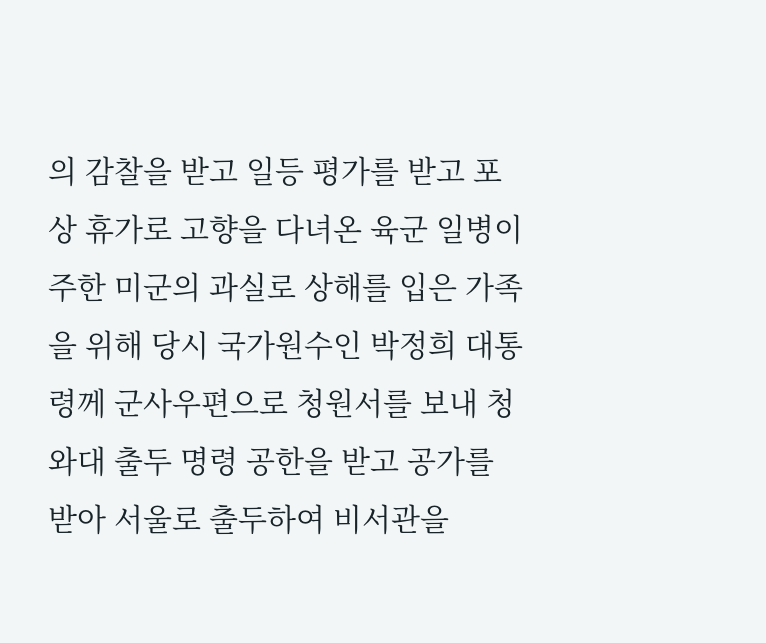의 감찰을 받고 일등 평가를 받고 포상 휴가로 고향을 다녀온 육군 일병이 주한 미군의 과실로 상해를 입은 가족을 위해 당시 국가원수인 박정희 대통령께 군사우편으로 청원서를 보내 청와대 출두 명령 공한을 받고 공가를 받아 서울로 출두하여 비서관을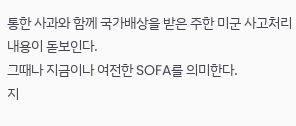통한 사과와 함께 국가배상을 받은 주한 미군 사고처리 내용이 돋보인다.
그때나 지금이나 여전한 SOFA를 의미한다.
지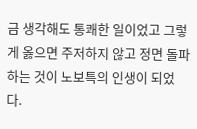금 생각해도 통쾌한 일이었고 그렇게 옳으면 주저하지 않고 정면 돌파하는 것이 노보특의 인생이 되었다.